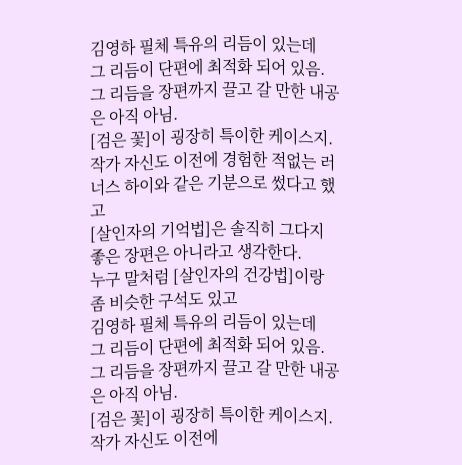김영하 필체 특유의 리듬이 있는데
그 리듬이 단편에 최적화 되어 있음.
그 리듬을 장편까지 끌고 갈 만한 내공은 아직 아님.
[검은 꽃]이 굉장히 특이한 케이스지.
작가 자신도 이전에 경험한 적없는 러너스 하이와 같은 기분으로 썼다고 했고
[살인자의 기억법]은 솔직히 그다지 좋은 장편은 아니라고 생각한다.
누구 말처럼 [살인자의 건강법]이랑 좀 비슷한 구석도 있고
김영하 필체 특유의 리듬이 있는데
그 리듬이 단편에 최적화 되어 있음.
그 리듬을 장편까지 끌고 갈 만한 내공은 아직 아님.
[검은 꽃]이 굉장히 특이한 케이스지.
작가 자신도 이전에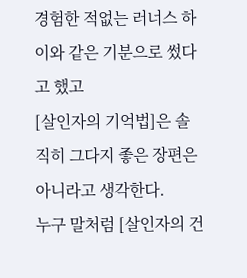경험한 적없는 러너스 하이와 같은 기분으로 썼다고 했고
[살인자의 기억법]은 솔직히 그다지 좋은 장편은 아니라고 생각한다.
누구 말처럼 [살인자의 건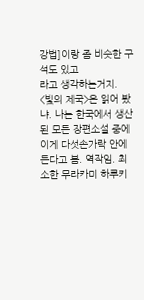강법]이랑 좀 비슷한 구석도 있고
라고 생각하는거지.
<빛의 제국>은 읽어 봤냐. 나는 한국에서 생산된 모든 장편소설 중에 이게 다섯손가락 안에 든다고 봄. 역작임. 최소한 무라카미 하루키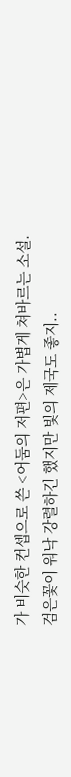가 비슷한 컨셉으로 쓴 <어둠의 저편>은 가볍게 쳐바르는 소설.
검은꽃이 워낙 강렬하긴 했지만 빛의 제국도 좋지..